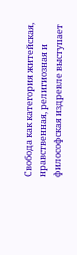Свобода как категория житейская, нравственная, религиозная и философская издревле выступает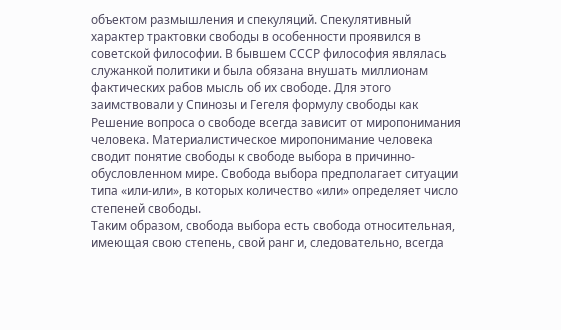объектом размышления и спекуляций. Спекулятивный характер трактовки свободы в особенности проявился в советской философии. В бывшем СССР философия являлась служанкой политики и была обязана внушать миллионам фактических рабов мысль об их свободе. Для этого заимствовали у Спинозы и Гегеля формулу свободы как
Решение вопроса о свободе всегда зависит от миропонимания человека. Материалистическое миропонимание человека сводит понятие свободы к свободе выбора в причинно-обусловленном мире. Свобода выбора предполагает ситуации типа «или-или», в которых количество «или» определяет число степеней свободы.
Таким образом, свобода выбора есть свобода относительная, имеющая свою степень, свой ранг и, следовательно, всегда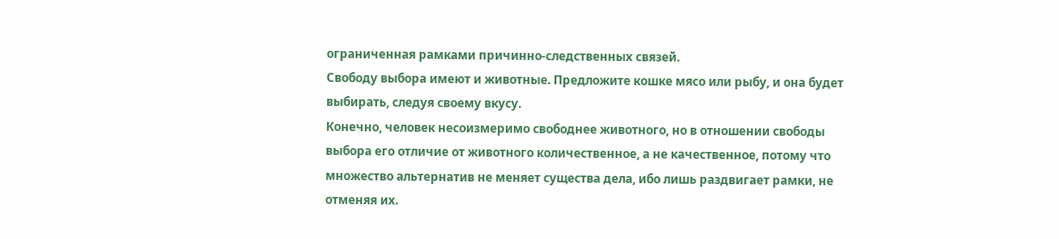ограниченная рамками причинно-следственных связей.
Свободу выбора имеют и животные. Предложите кошке мясо или рыбу, и она будет выбирать, следуя своему вкусу.
Конечно, человек несоизмеримо свободнее животного, но в отношении свободы выбора его отличие от животного количественное, а не качественное, потому что множество альтернатив не меняет существа дела, ибо лишь раздвигает рамки, не отменяя их.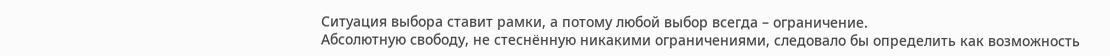Ситуация выбора ставит рамки, а потому любой выбор всегда – ограничение.
Абсолютную свободу, не стеснённую никакими ограничениями, следовало бы определить как возможность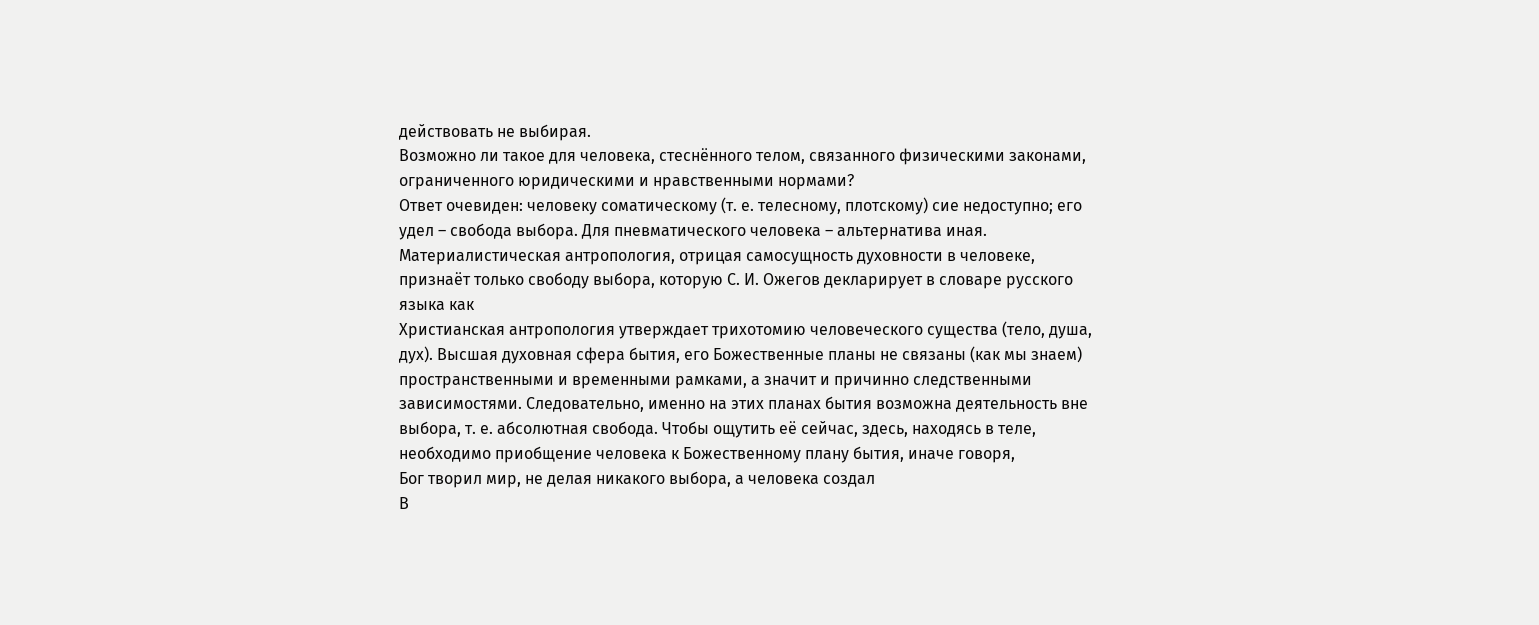действовать не выбирая.
Возможно ли такое для человека, стеснённого телом, связанного физическими законами, ограниченного юридическими и нравственными нормами?
Ответ очевиден: человеку соматическому (т. е. телесному, плотскому) сие недоступно; его удел – свобода выбора. Для пневматического человека – альтернатива иная.
Материалистическая антропология, отрицая самосущность духовности в человеке, признаёт только свободу выбора, которую С. И. Ожегов декларирует в словаре русского языка как
Христианская антропология утверждает трихотомию человеческого существа (тело, душа, дух). Высшая духовная сфера бытия, его Божественные планы не связаны (как мы знаем) пространственными и временными рамками, а значит и причинно следственными зависимостями. Следовательно, именно на этих планах бытия возможна деятельность вне выбора, т. е. абсолютная свобода. Чтобы ощутить её сейчас, здесь, находясь в теле, необходимо приобщение человека к Божественному плану бытия, иначе говоря,
Бог творил мир, не делая никакого выбора, а человека создал
В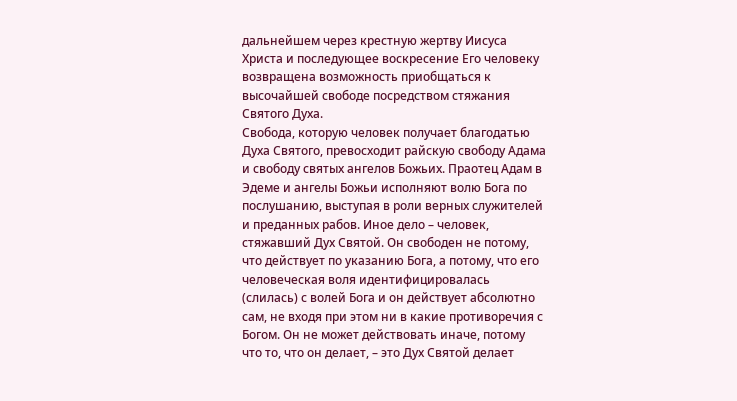дальнейшем через крестную жертву Иисуса Христа и последующее воскресение Его человеку возвращена возможность приобщаться к высочайшей свободе посредством стяжания Святого Духа.
Свобода, которую человек получает благодатью Духа Святого, превосходит райскую свободу Адама и свободу святых ангелов Божьих. Праотец Адам в Эдеме и ангелы Божьи исполняют волю Бога по послушанию, выступая в роли верных служителей и преданных рабов. Иное дело – человек, стяжавший Дух Святой. Он свободен не потому, что действует по указанию Бога, а потому, что его человеческая воля идентифицировалась (слилась) с волей Бога и он действует абсолютно сам, не входя при этом ни в какие противоречия с Богом. Он не может действовать иначе, потому что то, что он делает, – это Дух Святой делает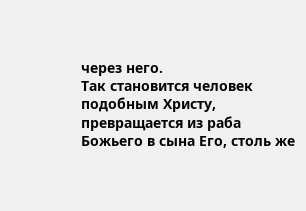через него.
Так становится человек подобным Христу, превращается из раба Божьего в сына Его, столь же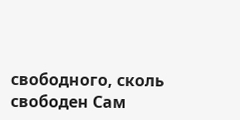свободного, сколь свободен Сам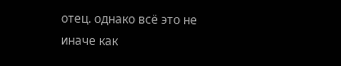отец. однако всё это не иначе как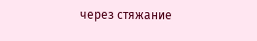через стяжание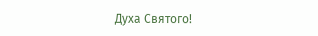Духа Святого!